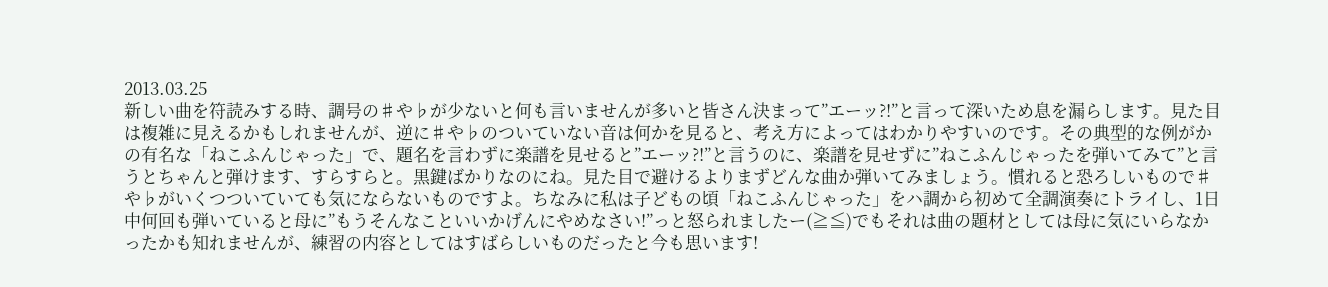2013.03.25
新しい曲を符読みする時、調号の♯や♭が少ないと何も言いませんが多いと皆さん決まって”エーッ?!”と言って深いため息を漏らします。見た目は複雑に見えるかもしれませんが、逆に♯や♭のついていない音は何かを見ると、考え方によってはわかりやすいのです。その典型的な例がかの有名な「ねこふんじゃった」で、題名を言わずに楽譜を見せると”エーッ?!”と言うのに、楽譜を見せずに”ねこふんじゃったを弾いてみて”と言うとちゃんと弾けます、すらすらと。黒鍵ばかりなのにね。見た目で避けるよりまずどんな曲か弾いてみましょう。慣れると恐ろしいもので♯や♭がいくつついていても気にならないものですよ。ちなみに私は子どもの頃「ねこふんじゃった」をハ調から初めて全調演奏にトライし、1日中何回も弾いていると母に”もうそんなこといいかげんにやめなさい!”っと怒られましたー(≧≦)でもそれは曲の題材としては母に気にいらなかったかも知れませんが、練習の内容としてはすばらしいものだったと今も思います!